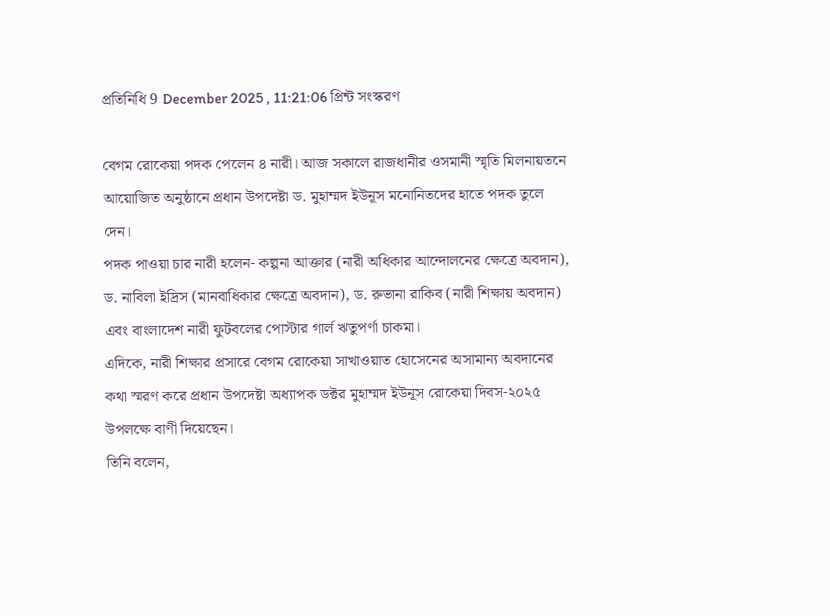প্রতিনিধি 9 December 2025 , 11:21:06 প্রিন্ট সংস্করণ

বেগম রোকেয়া পদক পেলেন ৪ নারী। আজ সকালে রাজধানীর ওসমানী স্মৃতি মিলনায়তনে আয়োজিত অনুষ্ঠানে প্রধান উপদেষ্টা ড. মুহাম্মদ ইউনূস মনোনিতদের হাতে পদক তুলে দেন।
পদক পাওয়া চার নারী হলেন- কল্পনা আক্তার (নারী অধিকার আন্দোলনের ক্ষেত্রে অবদান), ড. নাবিলা ইদ্রিস (মানবাধিকার ক্ষেত্রে অবদান), ড. রুভানা রাকিব (নারী শিক্ষায় অবদান) এবং বাংলাদেশ নারী ফুটবলের পোস্টার গার্ল ঋতুপর্ণা চাকমা।
এদিকে, নারী শিক্ষার প্রসারে বেগম রোকেয়া সাখাওয়াত হোসেনের অসামান্য অবদানের কথা স্মরণ করে প্রধান উপদেষ্টা অধ্যাপক ডক্টর মুহাম্মদ ইউনূস রোকেয়া দিবস-২০২৫ উপলক্ষে বাণী দিয়েছেন।
তিনি বলেন,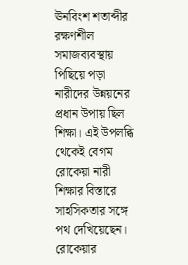ঊনবিংশ শতাব্দীর রক্ষণশীল সমাজব্যবস্থায় পিছিয়ে পড়া নারীদের উন্নয়নের প্রধান উপায় ছিল শিক্ষা। এই উপলব্ধি থেকেই বেগম রোকেয়া নারী শিক্ষার বিস্তারে সাহসিকতার সঙ্গে পথ দেখিয়েছেন। রোকেয়ার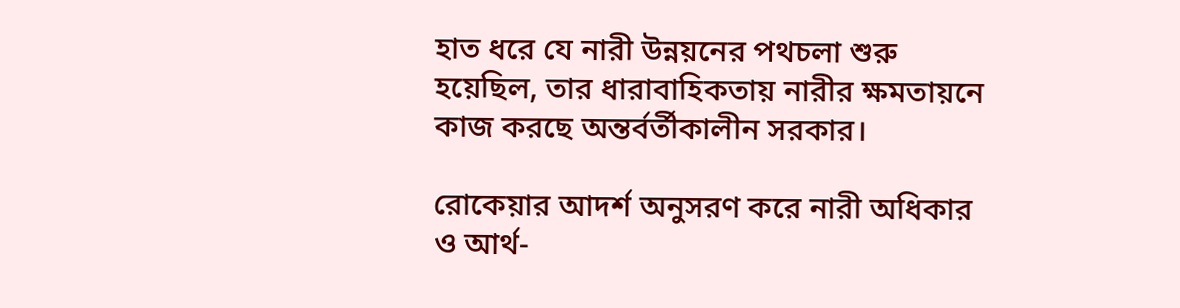হাত ধরে যে নারী উন্নয়নের পথচলা শুরু হয়েছিল, তার ধারাবাহিকতায় নারীর ক্ষমতায়নে কাজ করছে অন্তর্বর্তীকালীন সরকার।

রোকেয়ার আদর্শ অনুসরণ করে নারী অধিকার ও আর্থ-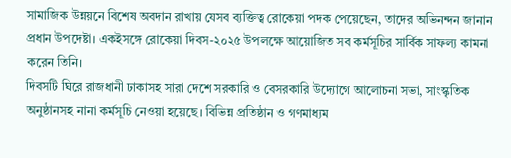সামাজিক উন্নয়নে বিশেষ অবদান রাখায় যেসব ব্যক্তিত্ব রোকেয়া পদক পেয়েছেন, তাদের অভিনন্দন জানান প্রধান উপদেষ্টা। একইসঙ্গে রোকেয়া দিবস-২০২৫ উপলক্ষে আয়োজিত সব কর্মসূচির সার্বিক সাফল্য কামনা করেন তিনি।
দিবসটি ঘিরে রাজধানী ঢাকাসহ সারা দেশে সরকারি ও বেসরকারি উদ্যোগে আলোচনা সভা, সাংস্কৃতিক অনুষ্ঠানসহ নানা কর্মসূচি নেওয়া হয়েছে। বিভিন্ন প্রতিষ্ঠান ও গণমাধ্যম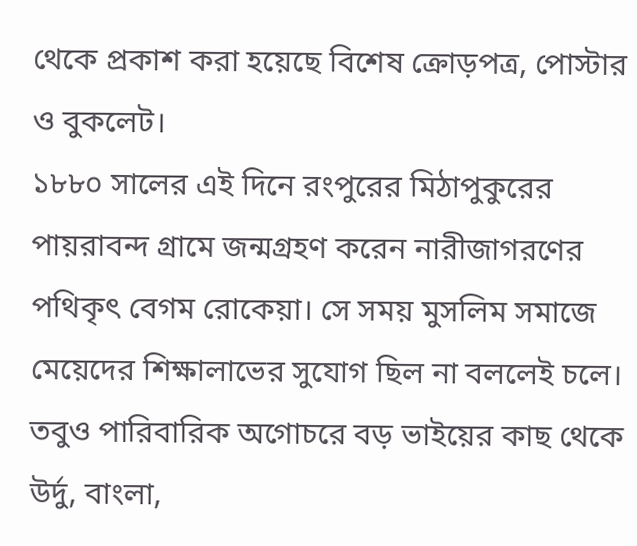থেকে প্রকাশ করা হয়েছে বিশেষ ক্রোড়পত্র, পোস্টার ও বুকলেট।
১৮৮০ সালের এই দিনে রংপুরের মিঠাপুকুরের পায়রাবন্দ গ্রামে জন্মগ্রহণ করেন নারীজাগরণের পথিকৃৎ বেগম রোকেয়া। সে সময় মুসলিম সমাজে মেয়েদের শিক্ষালাভের সুযোগ ছিল না বললেই চলে। তবুও পারিবারিক অগোচরে বড় ভাইয়ের কাছ থেকে উর্দু, বাংলা,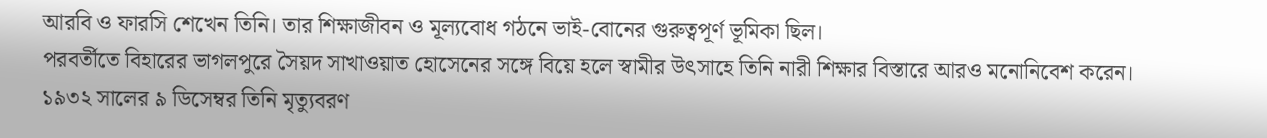আরবি ও ফারসি শেখেন তিনি। তার শিক্ষাজীবন ও মূল্যবোধ গঠনে ভাই-বোনের গুরুত্বপূর্ণ ভূমিকা ছিল।
পরবর্তীতে বিহারের ভাগলপুরে সৈয়দ সাখাওয়াত হোসেনের সঙ্গে বিয়ে হলে স্বামীর উৎসাহে তিনি নারী শিক্ষার বিস্তারে আরও মনোনিবেশ করেন। ১৯৩২ সালের ৯ ডিসেম্বর তিনি মৃত্যুবরণ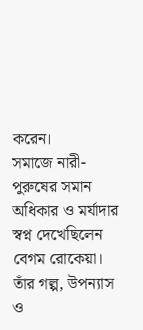করেন।
সমাজে নারী-পুরুষের সমান অধিকার ও মর্যাদার স্বপ্ন দেখেছিলেন বেগম রোকেয়া। তাঁর গল্প, উপন্যাস ও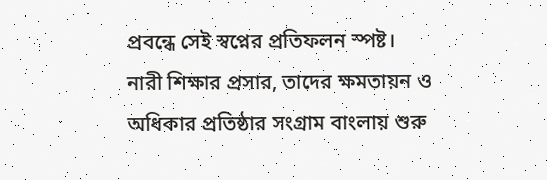প্রবন্ধে সেই স্বপ্নের প্রতিফলন স্পষ্ট। নারী শিক্ষার প্রসার, তাদের ক্ষমতায়ন ও অধিকার প্রতিষ্ঠার সংগ্রাম বাংলায় শুরু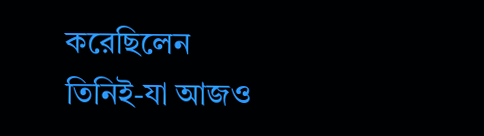করেছিলেন তিনিই-যা আজও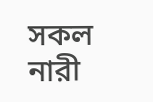সকল নারী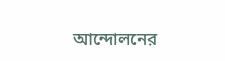আন্দোলনের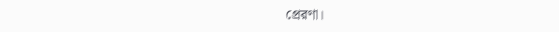প্রেরণা।